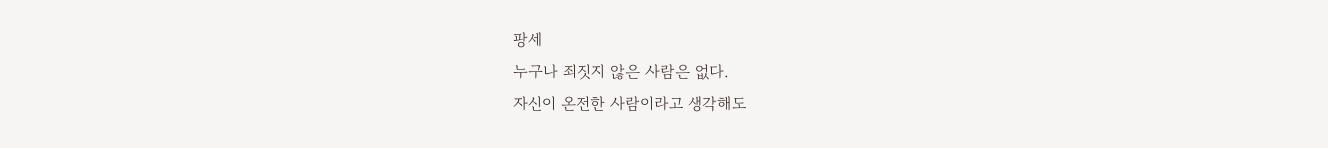팡세
누구나 죄짓지 않은 사람은 없다.
자신이 온전한 사람이라고 생각해도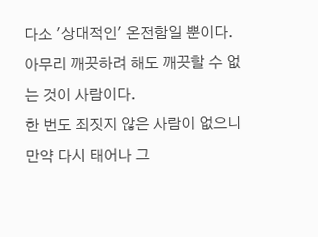다소 '상대적인' 온전함일 뿐이다.
아무리 깨끗하려 해도 깨끗할 수 없는 것이 사람이다.
한 번도 죄짓지 않은 사람이 없으니 만약 다시 태어나 그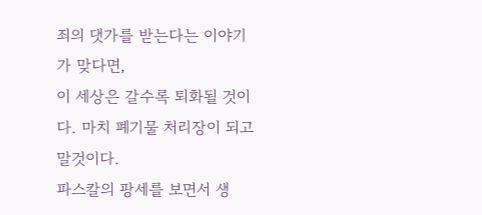죄의 댓가를 받는다는 이야기가 맞다면,
이 세상은 갈수록 퇴화될 것이다. 마치 폐기물 처리장이 되고 말것이다.
파스칼의 팡세를 보면서 생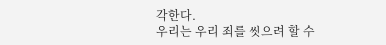각한다.
우리는 우리 죄를 씻으려 할 수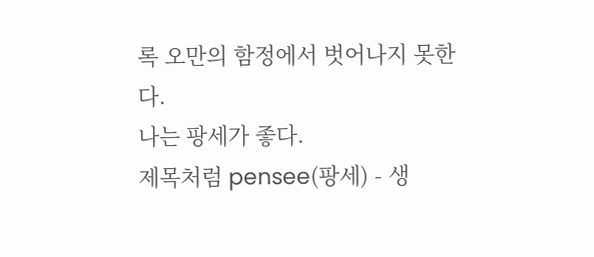록 오만의 함정에서 벗어나지 못한다.
나는 팡세가 좋다.
제목처럼 pensee(팡세) - 생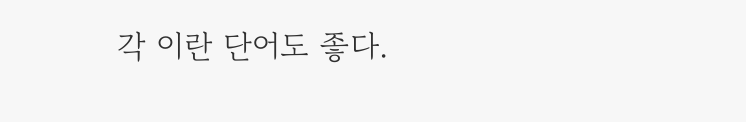각 이란 단어도 좋다.